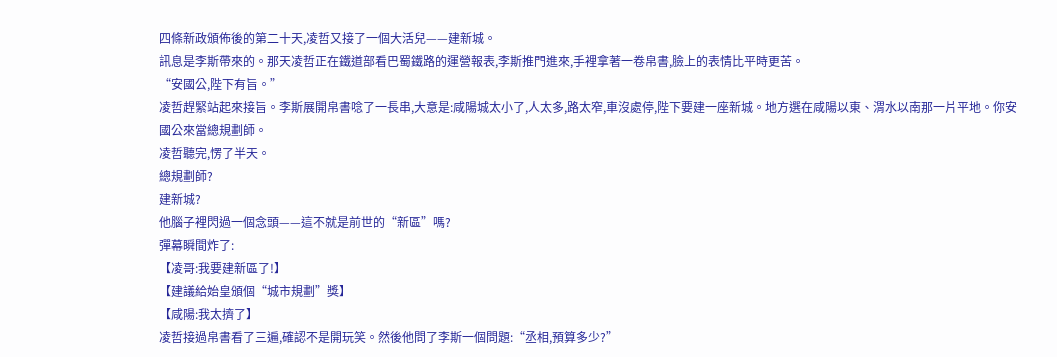四條新政頒佈後的第二十天,凌哲又接了一個大活兒——建新城。
訊息是李斯帶來的。那天凌哲正在鐵道部看巴蜀鐵路的運營報表,李斯推門進來,手裡拿著一卷帛書,臉上的表情比平時更苦。
“安國公,陛下有旨。”
凌哲趕緊站起來接旨。李斯展開帛書唸了一長串,大意是:咸陽城太小了,人太多,路太窄,車沒處停,陛下要建一座新城。地方選在咸陽以東、渭水以南那一片平地。你安國公來當總規劃師。
凌哲聽完,愣了半天。
總規劃師?
建新城?
他腦子裡閃過一個念頭——這不就是前世的“新區”嗎?
彈幕瞬間炸了:
【凌哥:我要建新區了!】
【建議給始皇頒個“城市規劃”獎】
【咸陽:我太擠了】
凌哲接過帛書看了三遍,確認不是開玩笑。然後他問了李斯一個問題:“丞相,預算多少?”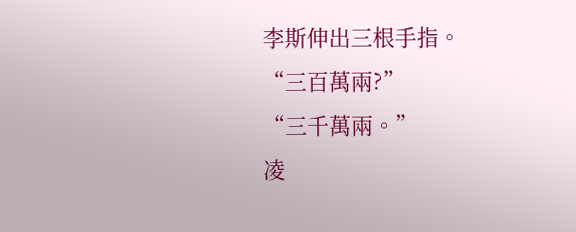李斯伸出三根手指。
“三百萬兩?”
“三千萬兩。”
凌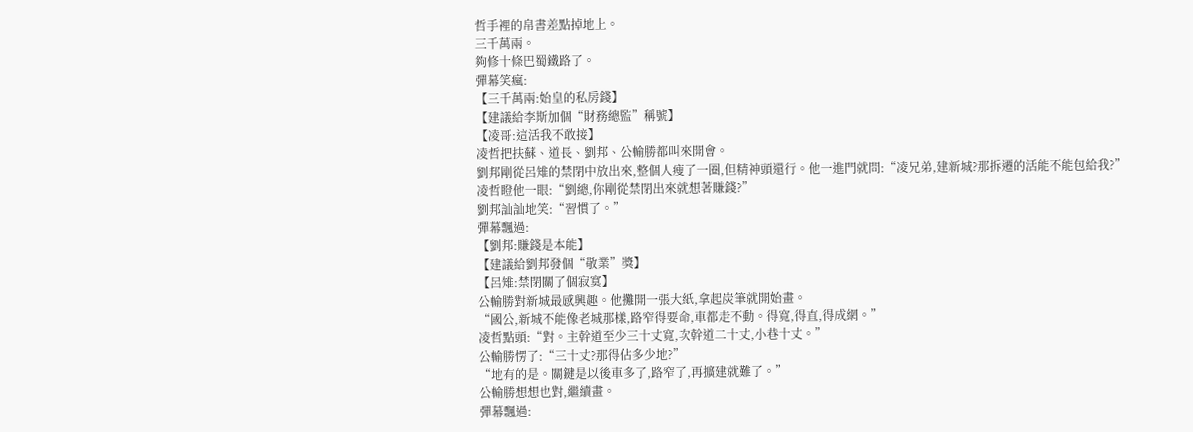哲手裡的帛書差點掉地上。
三千萬兩。
夠修十條巴蜀鐵路了。
彈幕笑瘋:
【三千萬兩:始皇的私房錢】
【建議給李斯加個“財務總監”稱號】
【凌哥:這活我不敢接】
凌哲把扶蘇、道長、劉邦、公輸勝都叫來開會。
劉邦剛從呂雉的禁閉中放出來,整個人瘦了一圈,但精神頭還行。他一進門就問:“凌兄弟,建新城?那拆遷的活能不能包給我?”
凌哲瞪他一眼:“劉總,你剛從禁閉出來就想著賺錢?”
劉邦訕訕地笑:“習慣了。”
彈幕飄過:
【劉邦:賺錢是本能】
【建議給劉邦發個“敬業”獎】
【呂雉:禁閉關了個寂寞】
公輸勝對新城最感興趣。他攤開一張大紙,拿起炭筆就開始畫。
“國公,新城不能像老城那樣,路窄得要命,車都走不動。得寬,得直,得成網。”
凌哲點頭:“對。主幹道至少三十丈寬,次幹道二十丈,小巷十丈。”
公輸勝愣了:“三十丈?那得佔多少地?”
“地有的是。關鍵是以後車多了,路窄了,再擴建就難了。”
公輸勝想想也對,繼續畫。
彈幕飄過: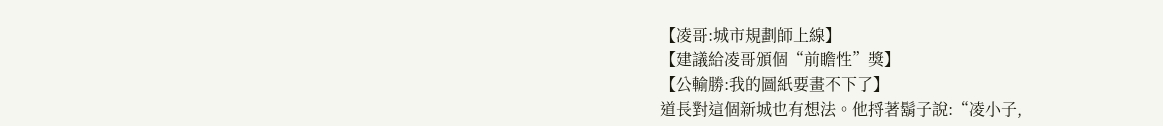【凌哥:城市規劃師上線】
【建議給凌哥頒個“前瞻性”獎】
【公輸勝:我的圖紙要畫不下了】
道長對這個新城也有想法。他捋著鬍子說:“凌小子,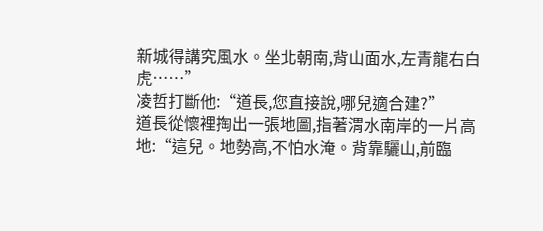新城得講究風水。坐北朝南,背山面水,左青龍右白虎……”
凌哲打斷他:“道長,您直接說,哪兒適合建?”
道長從懷裡掏出一張地圖,指著渭水南岸的一片高地:“這兒。地勢高,不怕水淹。背靠驪山,前臨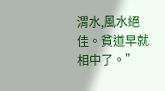渭水,風水絕佳。貧道早就相中了。”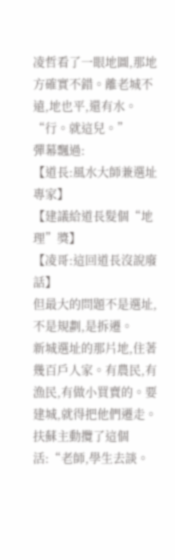凌哲看了一眼地圖,那地方確實不錯。離老城不遠,地也平,還有水。
“行。就這兒。”
彈幕飄過:
【道長:風水大師兼選址專家】
【建議給道長髮個“地理”獎】
【凌哥:這回道長沒說廢話】
但最大的問題不是選址,不是規劃,是拆遷。
新城選址的那片地,住著幾百戶人家。有農民,有漁民,有做小買賣的。要建城,就得把他們遷走。
扶蘇主動攬了這個活:“老師,學生去談。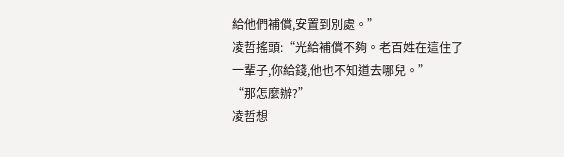給他們補償,安置到別處。”
凌哲搖頭:“光給補償不夠。老百姓在這住了一輩子,你給錢,他也不知道去哪兒。”
“那怎麼辦?”
凌哲想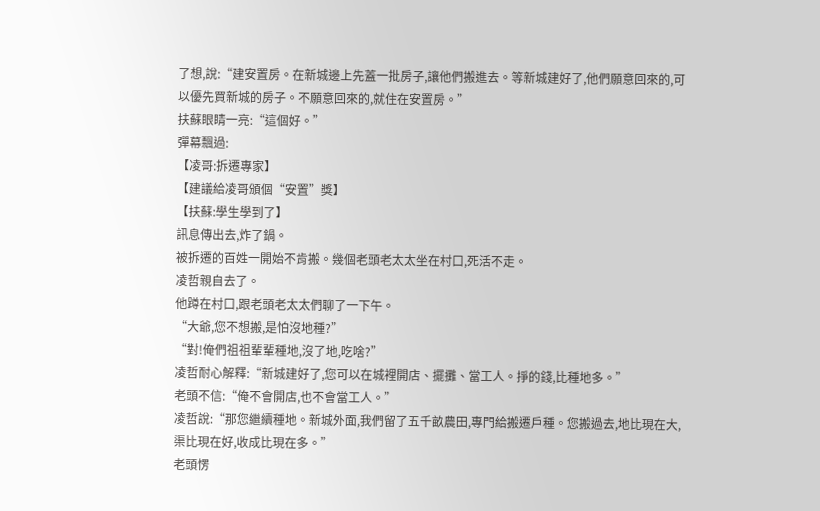了想,說:“建安置房。在新城邊上先蓋一批房子,讓他們搬進去。等新城建好了,他們願意回來的,可以優先買新城的房子。不願意回來的,就住在安置房。”
扶蘇眼睛一亮:“這個好。”
彈幕飄過:
【凌哥:拆遷專家】
【建議給凌哥頒個“安置”獎】
【扶蘇:學生學到了】
訊息傳出去,炸了鍋。
被拆遷的百姓一開始不肯搬。幾個老頭老太太坐在村口,死活不走。
凌哲親自去了。
他蹲在村口,跟老頭老太太們聊了一下午。
“大爺,您不想搬,是怕沒地種?”
“對!俺們祖祖輩輩種地,沒了地,吃啥?”
凌哲耐心解釋:“新城建好了,您可以在城裡開店、擺攤、當工人。掙的錢,比種地多。”
老頭不信:“俺不會開店,也不會當工人。”
凌哲說:“那您繼續種地。新城外面,我們留了五千畝農田,專門給搬遷戶種。您搬過去,地比現在大,渠比現在好,收成比現在多。”
老頭愣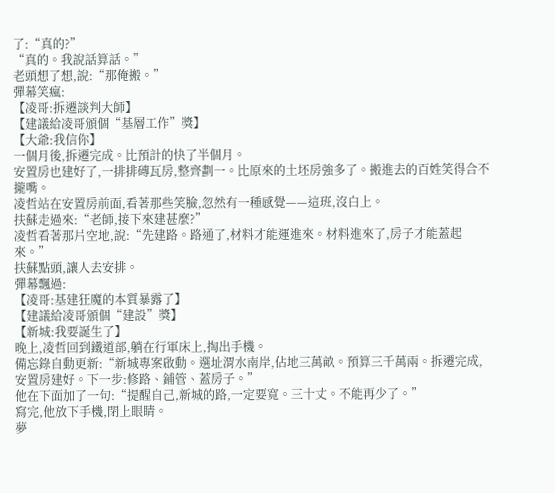了:“真的?”
“真的。我說話算話。”
老頭想了想,說:“那俺搬。”
彈幕笑瘋:
【凌哥:拆遷談判大師】
【建議給凌哥頒個“基層工作”獎】
【大爺:我信你】
一個月後,拆遷完成。比預計的快了半個月。
安置房也建好了,一排排磚瓦房,整齊劃一。比原來的土坯房強多了。搬進去的百姓笑得合不攏嘴。
凌哲站在安置房前面,看著那些笑臉,忽然有一種感覺——這班,沒白上。
扶蘇走過來:“老師,接下來建甚麼?”
凌哲看著那片空地,說:“先建路。路通了,材料才能運進來。材料進來了,房子才能蓋起來。”
扶蘇點頭,讓人去安排。
彈幕飄過:
【凌哥:基建狂魔的本質暴露了】
【建議給凌哥頒個“建設”獎】
【新城:我要誕生了】
晚上,凌哲回到鐵道部,躺在行軍床上,掏出手機。
備忘錄自動更新:“新城專案啟動。選址渭水南岸,佔地三萬畝。預算三千萬兩。拆遷完成,安置房建好。下一步:修路、鋪管、蓋房子。”
他在下面加了一句:“提醒自己,新城的路,一定要寬。三十丈。不能再少了。”
寫完,他放下手機,閉上眼睛。
夢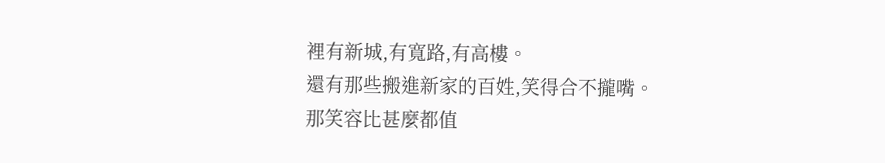裡有新城,有寬路,有高樓。
還有那些搬進新家的百姓,笑得合不攏嘴。
那笑容比甚麼都值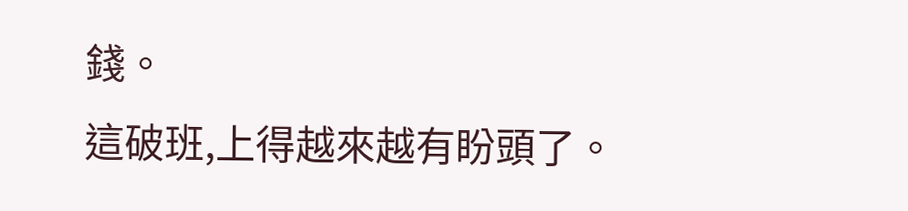錢。
這破班,上得越來越有盼頭了。